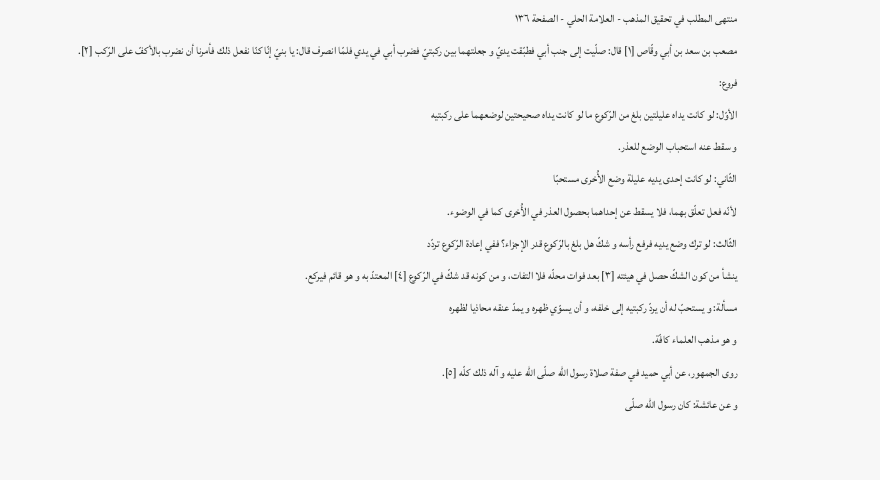منتهى المطلب في تحقيق المذهب - العلامة الحلي - الصفحة ١٣٦
مصعب بن سعد بن أبي وقّاص [١] قال: صلّيت إلى جنب أبي فطبّقت يديّ و جعلتهما بين ركبتيّ فضرب أبي في يدي فلمّا انصرف قال: يا بنيّ إنّا كنّا نفعل ذلك فأمرنا أن نضرب بالأكفّ على الرّكب [٢].
فروع:
الأوّل: لو كانت يداه عليلتين بلغ من الرّكوع ما لو كانت يداه صحيحتين لوضعهما على ركبتيه
و سقط عنه استحباب الوضع للعذر.
الثّاني: لو كانت إحدى يديه عليلة وضع الأُخرى مستحبّا
لأنّه فعل تعلّق بهما، فلا يسقط عن إحداهما بحصول العذر في الأُخرى كما في الوضوء.
الثّالث: لو ترك وضع يديه فرفع رأسه و شكّ هل بلغ بالرّكوع قدر الإجزاء؟ ففي إعادة الرّكوع تردّد
ينشأ من كون الشكّ حصل في هيئته [٣] بعد فوات محلّه فلا التفات، و من كونه قد شكّ في الرّكوع [٤] المعتدّ به و هو قائم فيركع.
مسألة: و يستحبّ له أن يردّ ركبتيه إلى خلفه، و أن يسوّي ظهره و يمدّ عنقه محاذيا لظهره
و هو مذهب العلماء كافّة.
روى الجمهور، عن أبي حميد في صفة صلاة رسول اللّه صلّى اللّه عليه و آله ذلك كلّه [٥].
و عن عائشة: كان رسول اللّه صلّى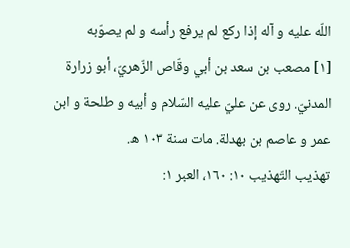اللّه عليه و آله إذا ركع لم يرفع رأسه و لم يصوّبه
[١] مصعب بن سعد بن أبي وقّاص الزّهريّ، أبو زرارة المدنيّ. روى عن عليّ عليه السّلام و أبيه و طلحة و ابن عمر و عاصم بن بهدلة. مات سنة ١٠٣ ه.
تهذيب التّهذيب ١٠: ١٦٠، العبر ١: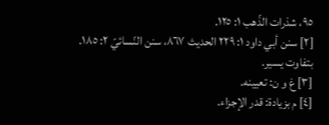٩٥، شذرات الذّهب ١: ١٢٥.
[٢] سنن أبي داود ١: ٢٢٩ الحديث ٨٦٧، سنن النّسائيّ ٢: ١٨٥. بتفاوت يسير.
[٣] غ و ن: تعيينه.
[٤] م بزيادة: قدر الإجزاء.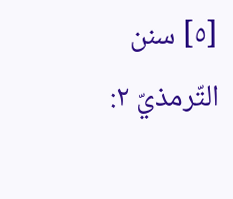[٥] سنن التّرمذيّ ٢: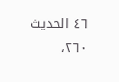٤٦ الحديث ٢٦٠،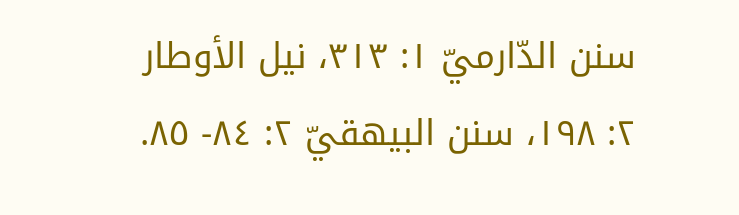سنن الدّارميّ ١: ٣١٣، نيل الأوطار ٢: ١٩٨، سنن البيهقيّ ٢: ٨٤- ٨٥.